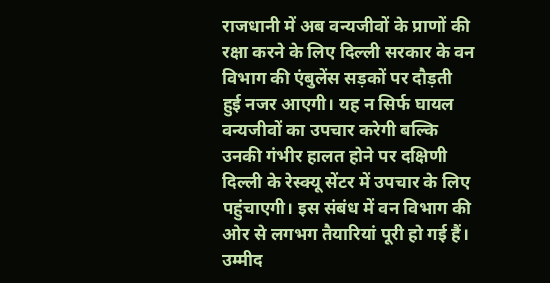राजधानी में अब वन्यजीवों के प्राणों की रक्षा करने के लिए दिल्ली सरकार के वन विभाग की एंबुलेंस सड़कों पर दौड़ती हुई नजर आएगी। यह न सिर्फ घायल वन्यजीवों का उपचार करेगी बल्कि उनकी गंभीर हालत होने पर दक्षिणी दिल्ली के रेस्क्यू सेंटर में उपचार के लिए पहुंचाएगी। इस संबंध में वन विभाग की ओर से लगभग तैयारियां पूरी हो गई हैं। उम्मीद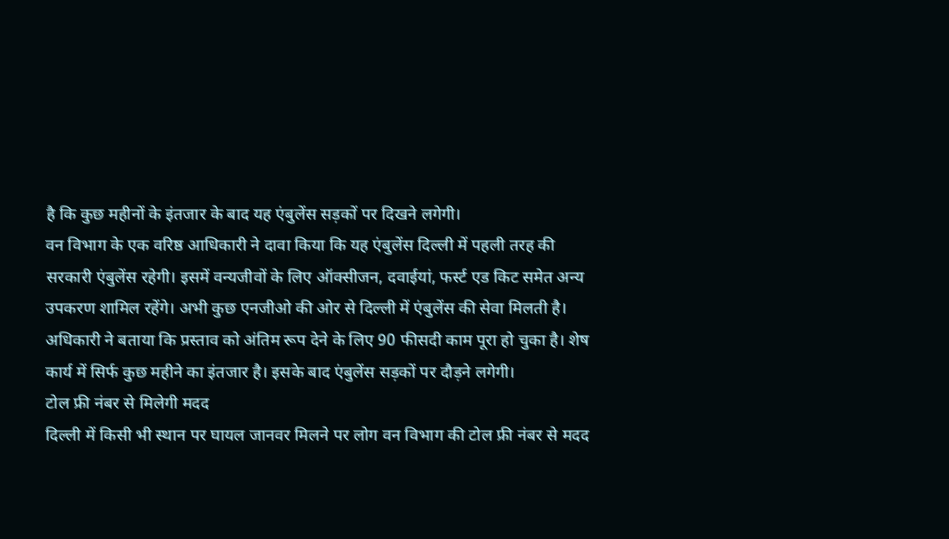है कि कुछ महीनों के इंतजार के बाद यह एंबुलेंस सड़कों पर दिखने लगेगी।
वन विभाग के एक वरिष्ठ आधिकारी ने दावा किया कि यह एंबुलेंस दिल्ली में पहली तरह की सरकारी एंबुलेंस रहेगी। इसमें वन्यजीवों के लिए ऑक्सीजन, दवाईयां, फर्स्ट एड किट समेत अन्य उपकरण शामिल रहेंगे। अभी कुछ एनजीओ की ओर से दिल्ली में एंबुलेंस की सेवा मिलती है। अधिकारी ने बताया कि प्रस्ताव को अंतिम रूप देने के लिए 90 फीसदी काम पूरा हो चुका है। शेष कार्य में सिर्फ कुछ महीने का इंतजार है। इसके बाद एंबुलेंस सड़कों पर दौड़ने लगेगी।
टोल फ्री नंबर से मिलेगी मदद
दिल्ली में किसी भी स्थान पर घायल जानवर मिलने पर लोग वन विभाग की टोल फ्री नंबर से मदद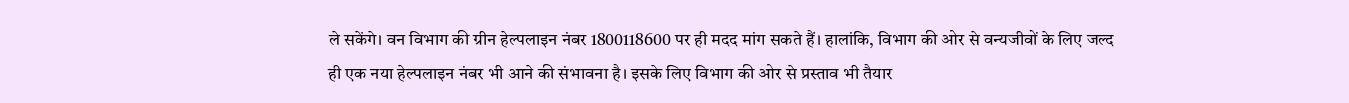ले सकेंगे। वन विभाग की ग्रीन हेल्पलाइन नंबर 1800118600 पर ही मदद मांग सकते हैं। हालांकि, विभाग की ओर से वन्यजीवों के लिए जल्द ही एक नया हेल्पलाइन नंबर भी आने की संभावना है। इसके लिए विभाग की ओर से प्रस्ताव भी तैयार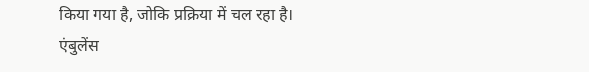किया गया है, जोकि प्रक्रिया में चल रहा है।
एंबुलेंस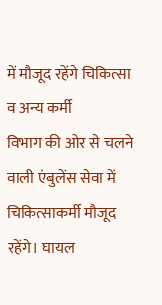में मौजूद रहेंगे चिकित्सा व अन्य कर्मी
विभाग की ओर से चलने वाली एंबुलेंस सेवा में चिकित्साकर्मी मौजूद रहेंगे। घायल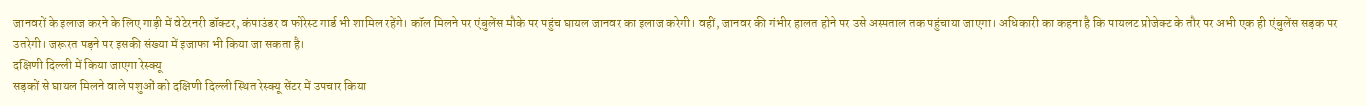जानवरों के इलाज करने के लिए गाड़ी में वेटेरनरी डॉक्टर, कंपाउंडर व फोरेस्ट गार्ड भी शामिल रहेंगे। कॉल मिलने पर एंबुलेंस मौके पर पहुंच घायल जानवर का इलाज करेगी। वहीं, जानवर की गंभीर हालत होने पर उसे अस्पताल तक पहुंचाया जाएगा। अधिकारी का कहना है कि पायलट प्रोजेक्ट के तौर पर अभी एक ही एंबुलेंस सड़क पर उतरेगी। जरूरत पड़ने पर इसकी संख्या में इजाफा भी किया जा सकता है।
दक्षिणी दिल्ली में किया जाएगा रेस्क्यू
सड़कों से घायल मिलने वाले पशुओं को दक्षिणी दिल्ली स्थित रेस्क्यू सेंटर में उपचार किया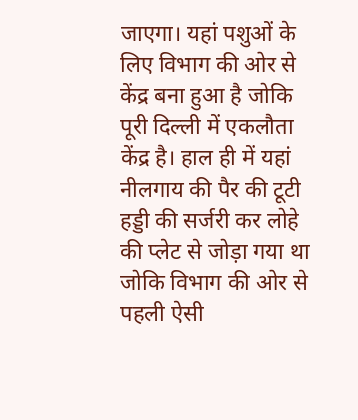जाएगा। यहां पशुओं के लिए विभाग की ओर से केंद्र बना हुआ है जोकि पूरी दिल्ली में एकलौता केंद्र है। हाल ही में यहां नीलगाय की पैर की टूटी हड्डी की सर्जरी कर लोहे की प्लेट से जोड़ा गया था जोकि विभाग की ओर से पहली ऐसी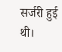सर्जरी हुई थी।